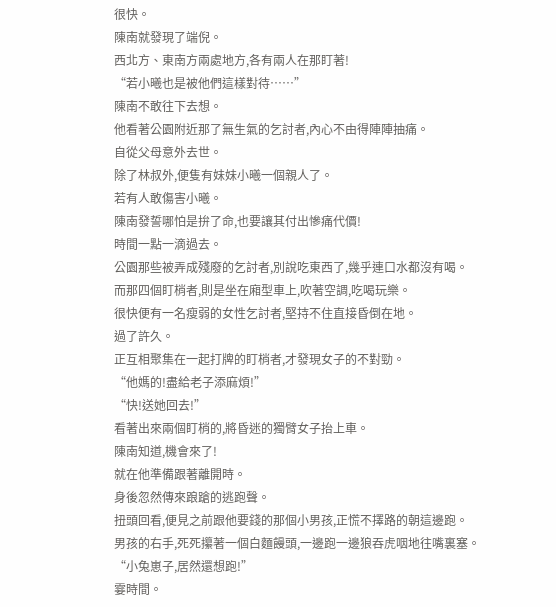很快。
陳南就發現了端倪。
西北方、東南方兩處地方,各有兩人在那盯著!
“若小曦也是被他們這樣對待……”
陳南不敢往下去想。
他看著公園附近那了無生氣的乞討者,內心不由得陣陣抽痛。
自從父母意外去世。
除了林叔外,便隻有妹妹小曦一個親人了。
若有人敢傷害小曦。
陳南發誓哪怕是拚了命,也要讓其付出慘痛代價!
時間一點一滴過去。
公園那些被弄成殘廢的乞討者,別說吃東西了,幾乎連口水都沒有喝。
而那四個盯梢者,則是坐在廂型車上,吹著空調,吃喝玩樂。
很快便有一名瘦弱的女性乞討者,堅持不住直接昏倒在地。
過了許久。
正互相聚集在一起打牌的盯梢者,才發現女子的不對勁。
“他媽的!盡給老子添麻煩!”
“快!送她回去!”
看著出來兩個盯梢的,將昏迷的獨臂女子抬上車。
陳南知道,機會來了!
就在他準備跟著離開時。
身後忽然傳來踉蹌的逃跑聲。
扭頭回看,便見之前跟他要錢的那個小男孩,正慌不擇路的朝這邊跑。
男孩的右手,死死攥著一個白麵饅頭,一邊跑一邊狼吞虎咽地往嘴裏塞。
“小兔崽子,居然還想跑!”
霎時間。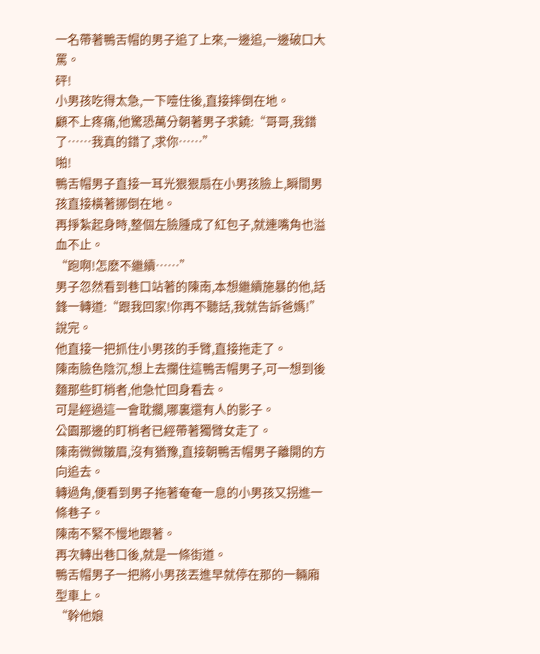一名帶著鴨舌帽的男子追了上來,一邊追,一邊破口大罵。
砰!
小男孩吃得太急,一下噎住後,直接摔倒在地。
顧不上疼痛,他驚恐萬分朝著男子求饒:“哥哥,我錯了……我真的錯了,求你……”
啪!
鴨舌帽男子直接一耳光狠狠扇在小男孩臉上,瞬間男孩直接橫著挪倒在地。
再掙紮起身時,整個左臉腫成了紅包子,就連嘴角也溢血不止。
“跑啊!怎麽不繼續……”
男子忽然看到巷口站著的陳南,本想繼續施暴的他,話鋒一轉道:“跟我回家!你再不聽話,我就告訴爸媽!”
說完。
他直接一把抓住小男孩的手臂,直接拖走了。
陳南臉色陰沉,想上去攔住這鴨舌帽男子,可一想到後麵那些盯梢者,他急忙回身看去。
可是經過這一會耽擱,哪裏還有人的影子。
公園那邊的盯梢者已經帶著獨臂女走了。
陳南微微皺眉,沒有猶豫,直接朝鴨舌帽男子離開的方向追去。
轉過角,便看到男子拖著奄奄一息的小男孩又拐進一條巷子。
陳南不緊不慢地跟著。
再次轉出巷口後,就是一條街道。
鴨舌帽男子一把將小男孩丟進早就停在那的一輛廂型車上。
“幹他娘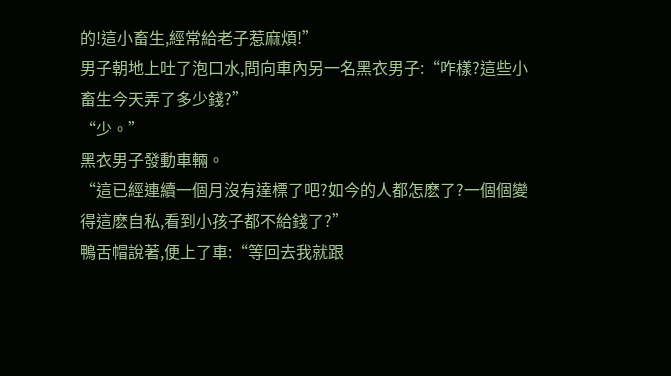的!這小畜生,經常給老子惹麻煩!”
男子朝地上吐了泡口水,問向車內另一名黑衣男子:“咋樣?這些小畜生今天弄了多少錢?”
“少。”
黑衣男子發動車輛。
“這已經連續一個月沒有達標了吧?如今的人都怎麽了?一個個變得這麽自私,看到小孩子都不給錢了?”
鴨舌帽說著,便上了車:“等回去我就跟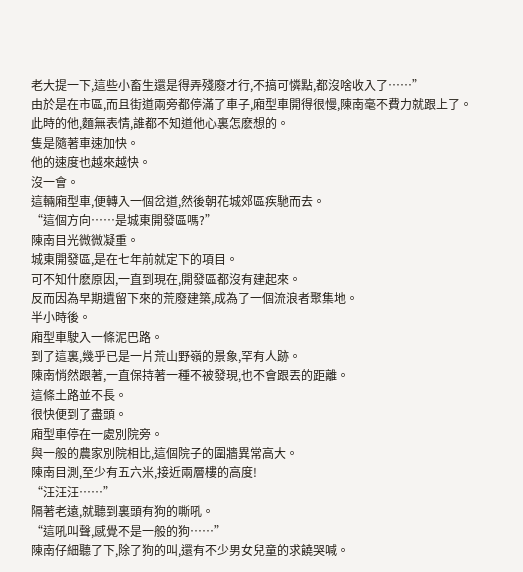老大提一下,這些小畜生還是得弄殘廢才行,不搞可憐點,都沒啥收入了……”
由於是在市區,而且街道兩旁都停滿了車子,廂型車開得很慢,陳南毫不費力就跟上了。
此時的他,麵無表情,誰都不知道他心裏怎麽想的。
隻是隨著車速加快。
他的速度也越來越快。
沒一會。
這輛廂型車,便轉入一個岔道,然後朝花城郊區疾馳而去。
“這個方向……是城東開發區嗎?”
陳南目光微微凝重。
城東開發區,是在七年前就定下的項目。
可不知什麽原因,一直到現在,開發區都沒有建起來。
反而因為早期遺留下來的荒廢建築,成為了一個流浪者聚集地。
半小時後。
廂型車駛入一條泥巴路。
到了這裏,幾乎已是一片荒山野嶺的景象,罕有人跡。
陳南悄然跟著,一直保持著一種不被發現,也不會跟丟的距離。
這條土路並不長。
很快便到了盡頭。
廂型車停在一處別院旁。
與一般的農家別院相比,這個院子的圍牆異常高大。
陳南目測,至少有五六米,接近兩層樓的高度!
“汪汪汪……”
隔著老遠,就聽到裏頭有狗的嘶吼。
“這吼叫聲,感覺不是一般的狗……”
陳南仔細聽了下,除了狗的叫,還有不少男女兒童的求饒哭喊。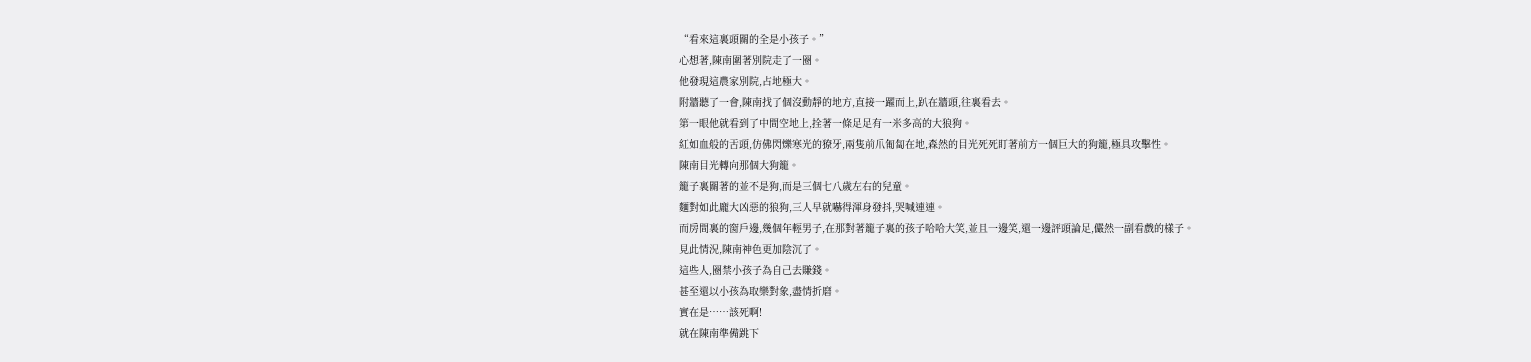“看來這裏頭關的全是小孩子。”
心想著,陳南圍著別院走了一圈。
他發現這農家別院,占地極大。
附牆聽了一會,陳南找了個沒動靜的地方,直接一躍而上,趴在牆頭,往裏看去。
第一眼他就看到了中間空地上,拴著一條足足有一米多高的大狼狗。
紅如血般的舌頭,仿佛閃爍寒光的獠牙,兩隻前爪匍匐在地,森然的目光死死盯著前方一個巨大的狗籠,極具攻擊性。
陳南目光轉向那個大狗籠。
籠子裏關著的並不是狗,而是三個七八歲左右的兒童。
麵對如此龐大凶惡的狼狗,三人早就嚇得渾身發抖,哭喊連連。
而房間裏的窗戶邊,幾個年輕男子,在那對著籠子裏的孩子哈哈大笑,並且一邊笑,還一邊評頭論足,儼然一副看戲的樣子。
見此情況,陳南神色更加陰沉了。
這些人,圈禁小孩子為自己去賺錢。
甚至還以小孩為取樂對象,盡情折磨。
實在是……該死啊!
就在陳南準備跳下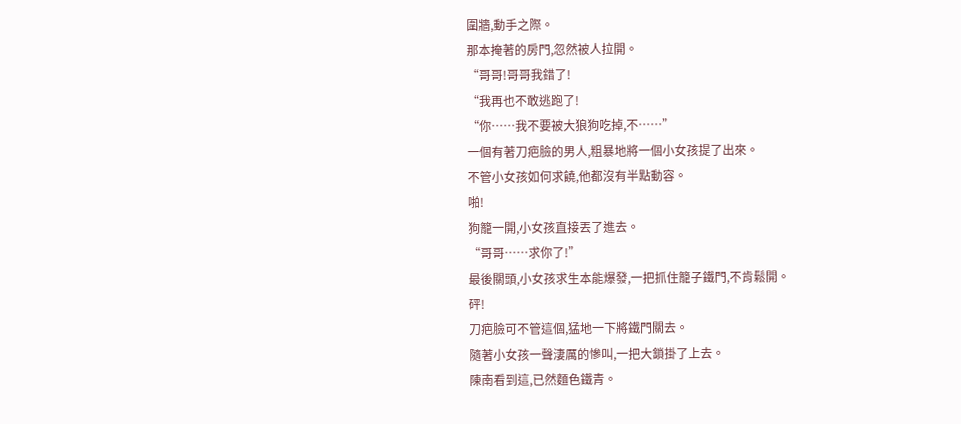圍牆,動手之際。
那本掩著的房門,忽然被人拉開。
“哥哥!哥哥我錯了!
“我再也不敢逃跑了!
“你……我不要被大狼狗吃掉,不……”
一個有著刀疤臉的男人,粗暴地將一個小女孩提了出來。
不管小女孩如何求饒,他都沒有半點動容。
啪!
狗籠一開,小女孩直接丟了進去。
“哥哥……求你了!”
最後關頭,小女孩求生本能爆發,一把抓住籠子鐵門,不肯鬆開。
砰!
刀疤臉可不管這個,猛地一下將鐵門關去。
隨著小女孩一聲淒厲的慘叫,一把大鎖掛了上去。
陳南看到這,已然麵色鐵青。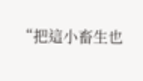“把這小畜生也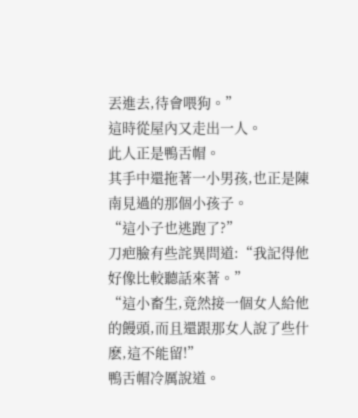丟進去,待會喂狗。”
這時從屋內又走出一人。
此人正是鴨舌帽。
其手中還拖著一小男孩,也正是陳南見過的那個小孩子。
“這小子也逃跑了?”
刀疤臉有些詫異問道:“我記得他好像比較聽話來著。”
“這小畜生,竟然接一個女人給他的饅頭,而且還跟那女人說了些什麽,這不能留!”
鴨舌帽冷厲說道。